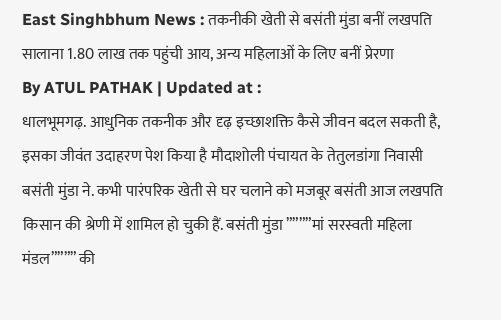East Singhbhum News : तकनीकी खेती से बसंती मुंडा बनीं लखपति
सालाना 1.80 लाख तक पहुंची आय, अन्य महिलाओं के लिए बनीं प्रेरणा
By ATUL PATHAK | Updated at :
धालभूमगढ़. आधुनिक तकनीक और दृढ़ इच्छाशक्ति कैसे जीवन बदल सकती है, इसका जीवंत उदाहरण पेश किया है मौदाशोली पंचायत के तेतुलडांगा निवासी बसंती मुंडा ने. कभी पारंपरिक खेती से घर चलाने को मजबूर बसंती आज लखपति किसान की श्रेणी में शामिल हो चुकी हैं. बसंती मुंडा ””””मां सरस्वती महिला मंडल”””” की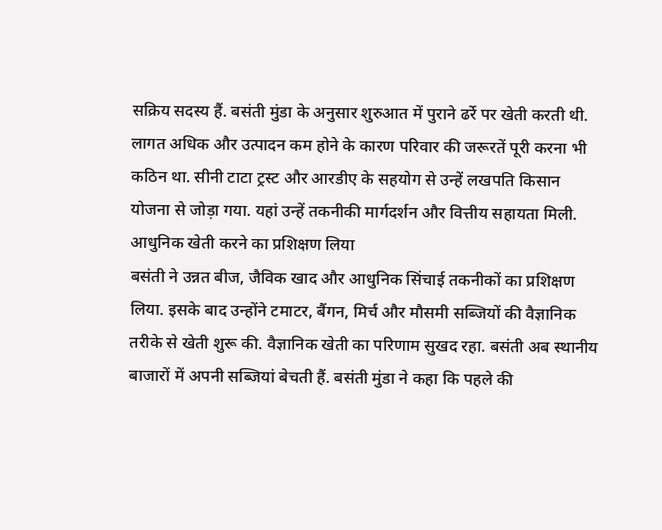सक्रिय सदस्य हैं. बसंती मुंडा के अनुसार शुरुआत में पुराने ढर्रे पर खेती करती थी. लागत अधिक और उत्पादन कम होने के कारण परिवार की जरूरतें पूरी करना भी कठिन था. सीनी टाटा ट्रस्ट और आरडीए के सहयोग से उन्हें लखपति किसान योजना से जोड़ा गया. यहां उन्हें तकनीकी मार्गदर्शन और वित्तीय सहायता मिली.
आधुनिक खेती करने का प्रशिक्षण लिया
बसंती ने उन्नत बीज, जैविक खाद और आधुनिक सिंचाई तकनीकों का प्रशिक्षण लिया. इसके बाद उन्होंने टमाटर, बैंगन, मिर्च और मौसमी सब्जियों की वैज्ञानिक तरीके से खेती शुरू की. वैज्ञानिक खेती का परिणाम सुखद रहा. बसंती अब स्थानीय बाजारों में अपनी सब्जियां बेचती हैं. बसंती मुंडा ने कहा कि पहले की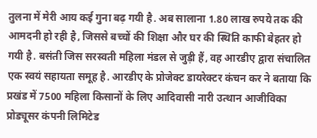तुलना में मेरी आय कई गुना बढ़ गयी है. अब सालाना 1.80 लाख रुपये तक की आमदनी हो रही है, जिससे बच्चों की शिक्षा और घर की स्थिति काफी बेहतर हो गयी है. बसंती जिस सरस्वती महिला मंडल से जुड़ी हैं, वह आरडीए द्वारा संचालित एक स्वयं सहायता समूह है. आरडीए के प्रोजेक्ट डायरेक्टर कंचन कर ने बताया कि प्रखंड में 7500 महिला किसानों के लिए आदिवासी नारी उत्थान आजीविका प्रोड्यूसर कंपनी लिमिटेड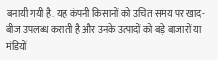बनायी गयी है. यह कंपनी किसानों को उचित समय पर खाद-बीज उपलब्ध कराती है और उनके उत्पादों को बड़े बाजारों या मंडियों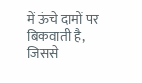में ऊंचे दामों पर बिकवाती है, जिससे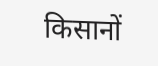किसानों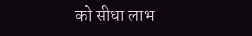को सीधा लाभ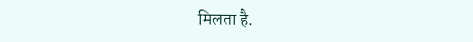मिलता है.